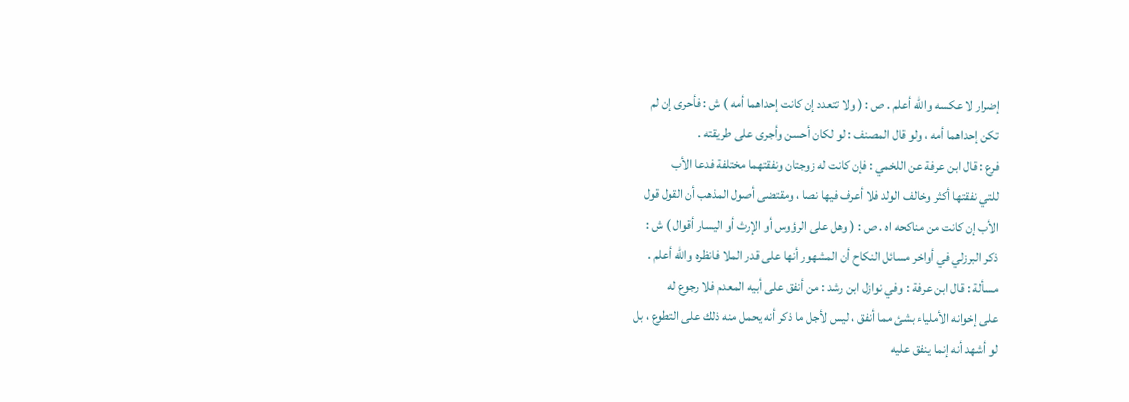إضرار لا عكسه والله أعلم . ص : ( ولا تتعدد إن كانت إحداهما أمه ) ش : فأحرى إن لم
تكن إحداهما أمه ، ولو قال المصنف : لو لكان أحسن وأجرى على طريقته .
فرع : قال ابن عرفة عن اللخمي : فإن كانت له زوجتان ونفقتهما مختلفة فدعا الأب
للتي نفقتها أكثر وخالف الولد فلا أعرف فيها نصا ، ومقتضى أصول المذهب أن القول قول
الأب إن كانت من مناكحه اه . ص : ( وهل على الرؤوس أو الإرث أو اليسار أقوال ) ش :
ذكر البرزلي في أواخر مسائل النكاح أن المشهور أنها على قدر الملا فانظره والله أعلم .
مسألة : قال ابن عرفة : وفي نوازل ابن رشد : من أنفق على أبيه المعدم فلا رجوع له
على إخوانه الأملياء بشئ مما أنفق ، ليس لأجل ما ذكر أنه يحمل منه ذلك على التطوع ، بل
لو أشهد أنه إنما ينفق عليه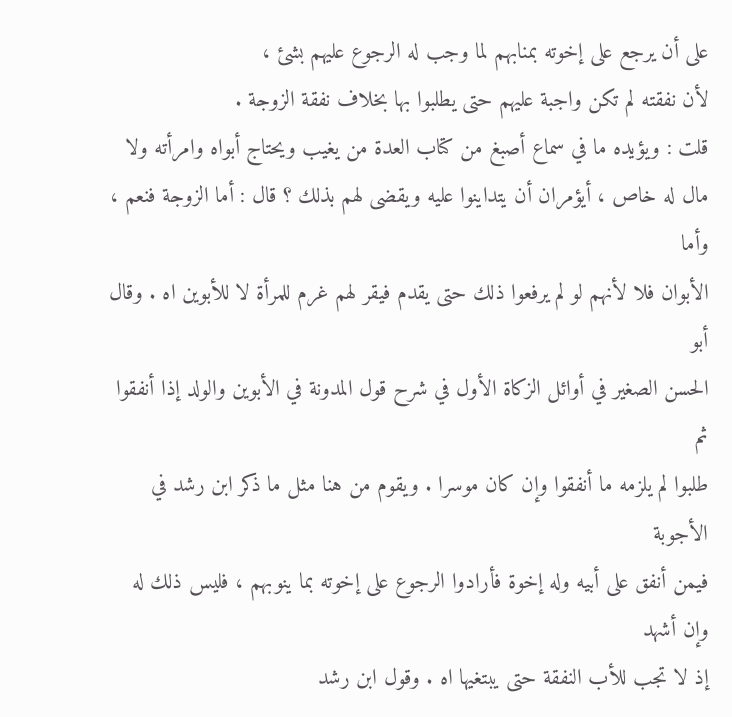على أن يرجع على إخوته بمنابهم لما وجب له الرجوع عليهم بشئ ،
لأن نفقته لم تكن واجبة عليهم حتى يطلبوا بها بخلاف نفقة الزوجة .
قلت : ويؤيده ما في سماع أصبغ من كتاب العدة من يغيب ويحتاج أبواه وامرأته ولا
مال له خاص ، أيؤمران أن يتداينوا عليه ويقضى لهم بذلك ؟ قال : أما الزوجة فنعم ، وأما
الأبوان فلا لأنهم لو لم يرفعوا ذلك حتى يقدم فيقر لهم غرم للمرأة لا للأبوين اه . وقال أبو
الحسن الصغير في أوائل الزكاة الأول في شرح قول المدونة في الأبوين والولد إذا أنفقوا ثم
طلبوا لم يلزمه ما أنفقوا وإن كان موسرا . ويقوم من هنا مثل ما ذكر ابن رشد في الأجوبة
فيمن أنفق على أبيه وله إخوة فأرادوا الرجوع على إخوته بما ينوبهم ، فليس ذلك له وإن أشهد
إذ لا تجب للأب النفقة حتى يبتغيها اه . وقول ابن رشد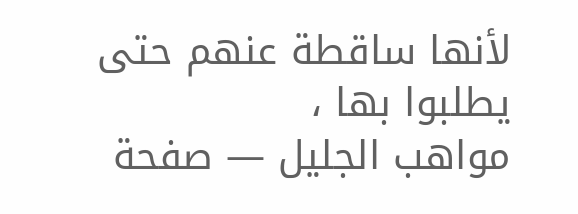لأنها ساقطة عنهم حتى يطلبوا بها ،
مواهب الجليل — صفحة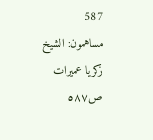587
مساهمون: الشيخ زكريا عميرات
ص٥٨٧